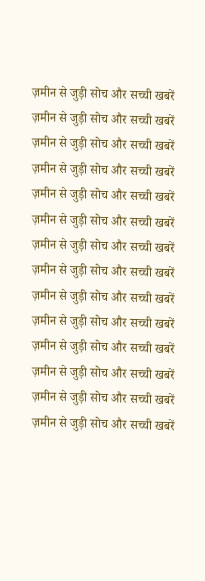ज़मीन से जुड़ी सोच और सच्ची खबरें
ज़मीन से जुड़ी सोच और सच्ची खबरें
ज़मीन से जुड़ी सोच और सच्ची खबरें
ज़मीन से जुड़ी सोच और सच्ची खबरें
ज़मीन से जुड़ी सोच और सच्ची खबरें
ज़मीन से जुड़ी सोच और सच्ची खबरें
ज़मीन से जुड़ी सोच और सच्ची खबरें
ज़मीन से जुड़ी सोच और सच्ची खबरें
ज़मीन से जुड़ी सोच और सच्ची खबरें
ज़मीन से जुड़ी सोच और सच्ची खबरें
ज़मीन से जुड़ी सोच और सच्ची खबरें
ज़मीन से जुड़ी सोच और सच्ची खबरें
ज़मीन से जुड़ी सोच और सच्ची खबरें
ज़मीन से जुड़ी सोच और सच्ची खबरें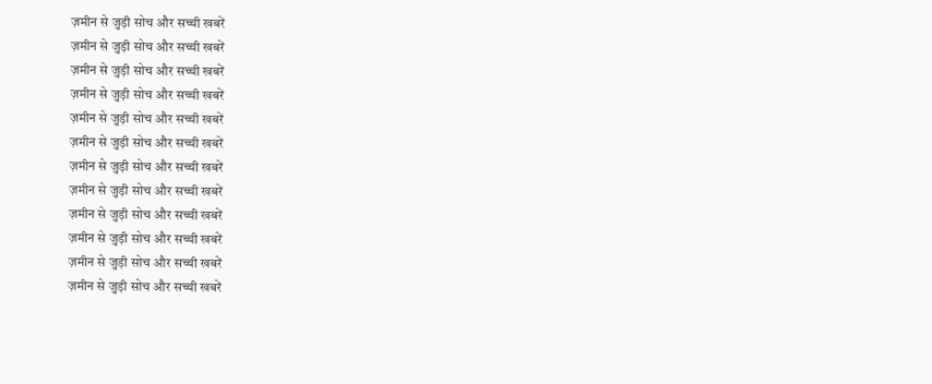ज़मीन से जुड़ी सोच और सच्ची खबरें
ज़मीन से जुड़ी सोच और सच्ची खबरें
ज़मीन से जुड़ी सोच और सच्ची खबरें
ज़मीन से जुड़ी सोच और सच्ची खबरें
ज़मीन से जुड़ी सोच और सच्ची खबरें
ज़मीन से जुड़ी सोच और सच्ची खबरें
ज़मीन से जुड़ी सोच और सच्ची खबरें
ज़मीन से जुड़ी सोच और सच्ची खबरें
ज़मीन से जुड़ी सोच और सच्ची खबरें
ज़मीन से जुड़ी सोच और सच्ची खबरें
ज़मीन से जुड़ी सोच और सच्ची खबरें
ज़मीन से जुड़ी सोच और सच्ची खबरें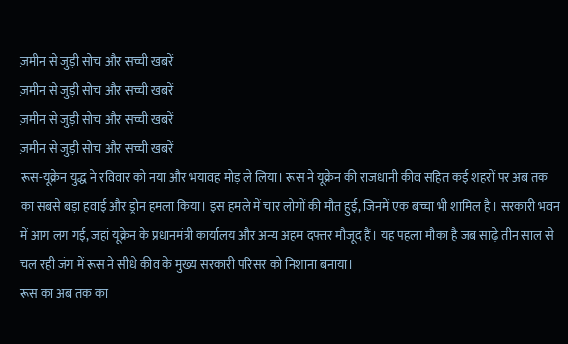ज़मीन से जुड़ी सोच और सच्ची खबरें
ज़मीन से जुड़ी सोच और सच्ची खबरें
ज़मीन से जुड़ी सोच और सच्ची खबरें
ज़मीन से जुड़ी सोच और सच्ची खबरें
रूस-यूक्रेन युद्ध ने रविवार को नया और भयावह मोड़ ले लिया। रूस ने यूक्रेन की राजधानी कीव सहित कई शहरों पर अब तक का सबसे बड़ा हवाई और ड्रोन हमला किया। इस हमले में चार लोगों की मौत हुई, जिनमें एक बच्चा भी शामिल है। सरकारी भवन में आग लग गई, जहां यूक्रेन के प्रधानमंत्री कार्यालय और अन्य अहम दफ्तर मौजूद हैं। यह पहला मौका है जब साढ़े तीन साल से चल रही जंग में रूस ने सीधे कीव के मुख्य सरकारी परिसर को निशाना बनाया।
रूस का अब तक का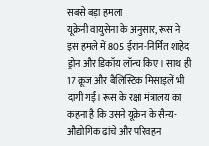सबसे बड़ा हमला
यूक्रेनी वायुसेना के अनुसार, रूस ने इस हमले में 805 ईरान-निर्मित शाहेद ड्रोन और डिकॉय लॉन्च किए। साथ ही 17 क्रूज और बैलिस्टिक मिसाइलें भी दागी गईं। रूस के रक्षा मंत्रालय का कहना है कि उसने यूक्रेन के सैन्य-औद्योगिक ढांचे और परिवहन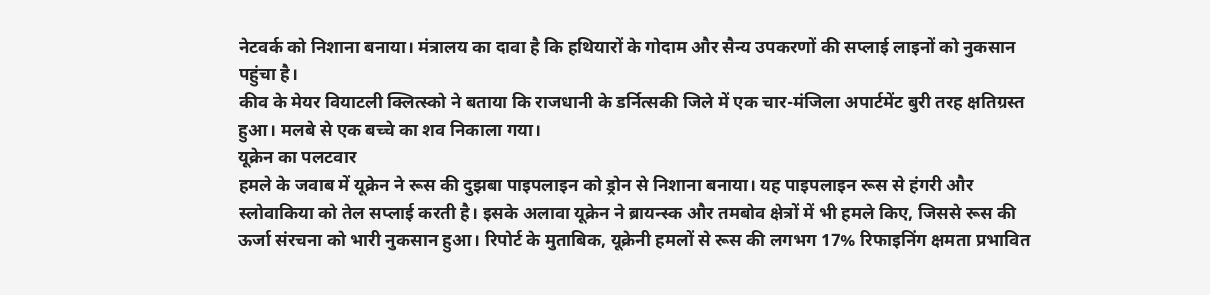नेटवर्क को निशाना बनाया। मंत्रालय का दावा है कि हथियारों के गोदाम और सैन्य उपकरणों की सप्लाई लाइनों को नुकसान पहुंचा है।
कीव के मेयर वियाटली क्लित्स्को ने बताया कि राजधानी के डर्नित्सकी जिले में एक चार-मंजिला अपार्टमेंट बुरी तरह क्षतिग्रस्त हुआ। मलबे से एक बच्चे का शव निकाला गया।
यूक्रेन का पलटवार
हमले के जवाब में यूक्रेन ने रूस की दुझबा पाइपलाइन को ड्रोन से निशाना बनाया। यह पाइपलाइन रूस से हंगरी और स्लोवाकिया को तेल सप्लाई करती है। इसके अलावा यूक्रेन ने ब्रायन्स्क और तमबोव क्षेत्रों में भी हमले किए, जिससे रूस की ऊर्जा संरचना को भारी नुकसान हुआ। रिपोर्ट के मुताबिक, यूक्रेनी हमलों से रूस की लगभग 17% रिफाइनिंग क्षमता प्रभावित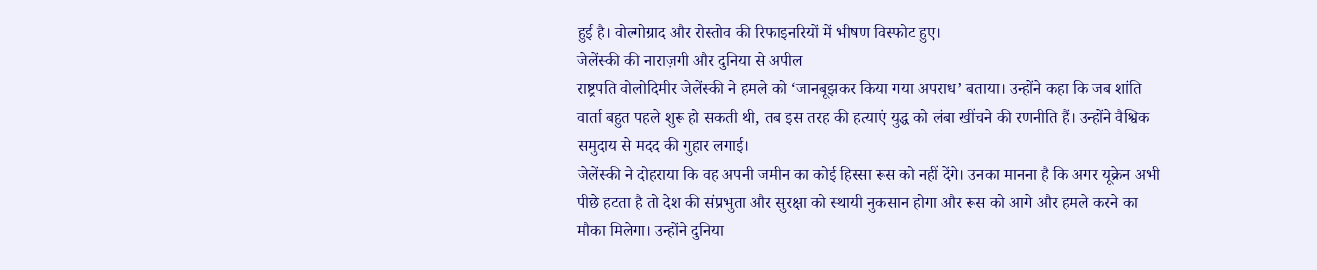हुई है। वोल्गोग्राद और रोस्तोव की रिफाइनरियों में भीषण विस्फोट हुए।
जेलेंस्की की नाराज़गी और दुनिया से अपील
राष्ट्रपति वोलोदिमीर जेलेंस्की ने हमले को ‘जानबूझकर किया गया अपराध’ बताया। उन्होंने कहा कि जब शांति वार्ता बहुत पहले शुरू हो सकती थी, तब इस तरह की हत्याएं युद्ध को लंबा खींचने की रणनीति हैं। उन्होंने वैश्विक समुदाय से मदद की गुहार लगाई।
जेलेंस्की ने दोहराया कि वह अपनी जमीन का कोई हिस्सा रूस को नहीं देंगे। उनका मानना है कि अगर यूक्रेन अभी पीछे हटता है तो देश की संप्रभुता और सुरक्षा को स्थायी नुकसान होगा और रूस को आगे और हमले करने का मौका मिलेगा। उन्होंने दुनिया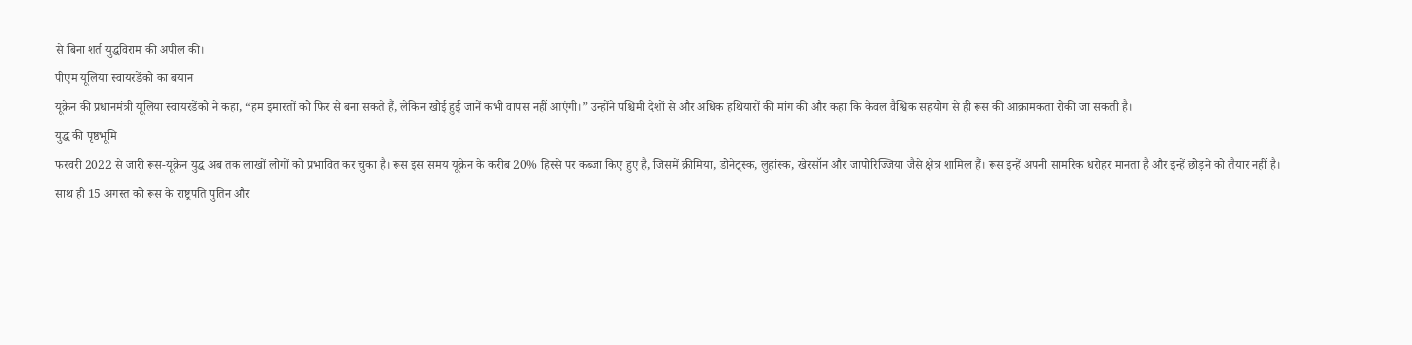से बिना शर्त युद्धविराम की अपील की।
पीएम यूलिया स्वायरडेंको का बयान
यूक्रेन की प्रधानमंत्री यूलिया स्वायरडेंको ने कहा, “हम इमारतों को फिर से बना सकते हैं, लेकिन खोई हुई जानें कभी वापस नहीं आएंगी।” उन्होंने पश्चिमी देशों से और अधिक हथियारों की मांग की और कहा कि केवल वैश्विक सहयोग से ही रूस की आक्रामकता रोकी जा सकती है।
युद्ध की पृष्ठभूमि
फरवरी 2022 से जारी रूस-यूक्रेन युद्ध अब तक लाखों लोगों को प्रभावित कर चुका है। रूस इस समय यूक्रेन के करीब 20% हिस्से पर कब्जा किए हुए है, जिसमें क्रीमिया, डोनेट्स्क, लुहांस्क, खेरसॉन और जापोरिज्जिया जैसे क्षेत्र शामिल हैं। रूस इन्हें अपनी सामरिक धरोहर मानता है और इन्हें छोड़ने को तैयार नहीं है।
साथ ही 15 अगस्त को रूस के राष्ट्रपति पुतिन और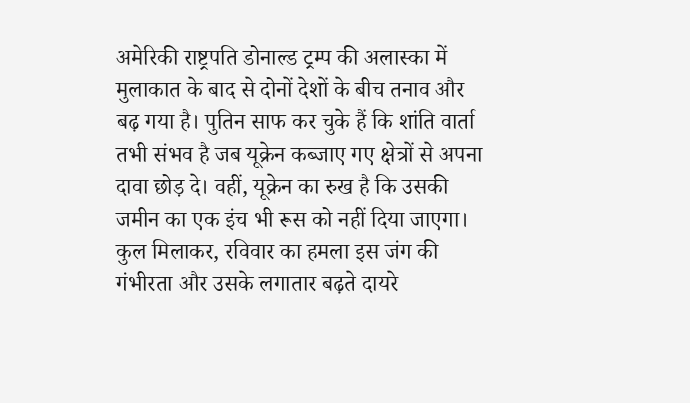अमेरिकी राष्ट्रपति डोनाल्ड ट्रम्प की अलास्का में मुलाकात के बाद से दोनों देशों के बीच तनाव और बढ़ गया है। पुतिन साफ कर चुके हैं कि शांति वार्ता तभी संभव है जब यूक्रेन कब्जाए गए क्षेत्रों से अपना दावा छोड़ दे। वहीं, यूक्रेन का रुख है कि उसकी जमीन का एक इंच भी रूस को नहीं दिया जाएगा।
कुल मिलाकर, रविवार का हमला इस जंग की गंभीरता और उसके लगातार बढ़ते दायरे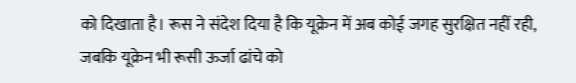को दिखाता है। रूस ने संदेश दिया है कि यूक्रेन में अब कोई जगह सुरक्षित नहीं रही, जबकि यूक्रेन भी रूसी ऊर्जा ढांचे को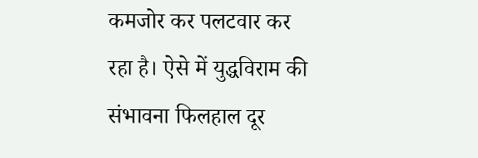कमजोर कर पलटवार कर रहा है। ऐसे में युद्धविराम की संभावना फिलहाल दूर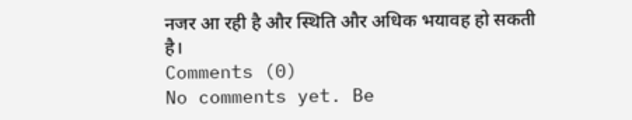नजर आ रही है और स्थिति और अधिक भयावह हो सकती है।
Comments (0)
No comments yet. Be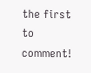the first to comment!